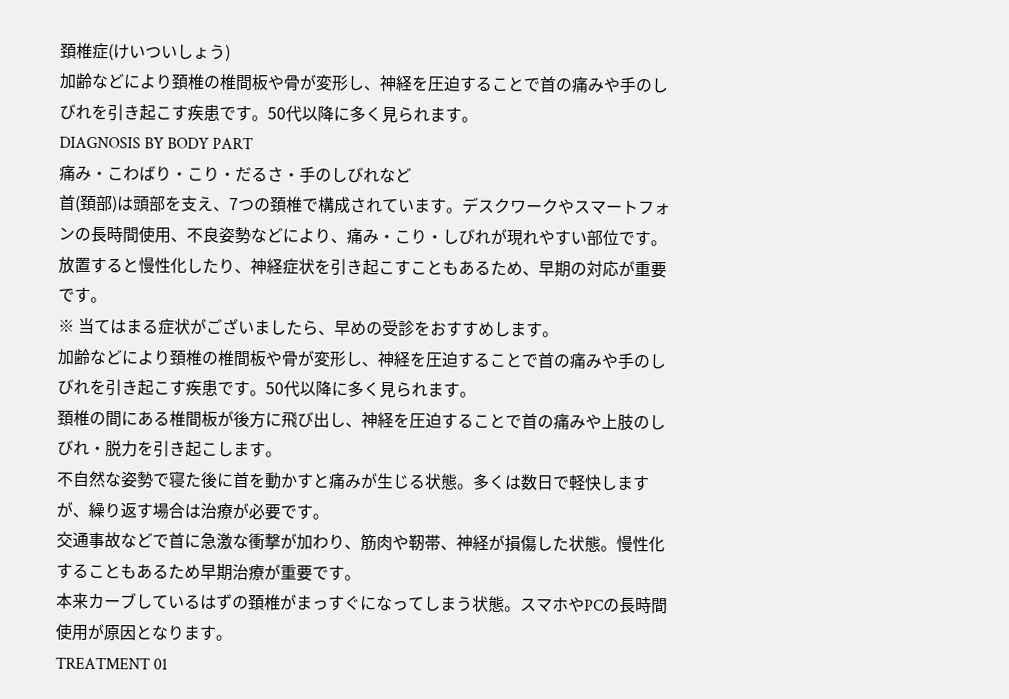頚椎症(けいついしょう)
加齢などにより頚椎の椎間板や骨が変形し、神経を圧迫することで首の痛みや手のしびれを引き起こす疾患です。50代以降に多く見られます。
DIAGNOSIS BY BODY PART
痛み・こわばり・こり・だるさ・手のしびれなど
首(頚部)は頭部を支え、7つの頚椎で構成されています。デスクワークやスマートフォンの長時間使用、不良姿勢などにより、痛み・こり・しびれが現れやすい部位です。放置すると慢性化したり、神経症状を引き起こすこともあるため、早期の対応が重要です。
※ 当てはまる症状がございましたら、早めの受診をおすすめします。
加齢などにより頚椎の椎間板や骨が変形し、神経を圧迫することで首の痛みや手のしびれを引き起こす疾患です。50代以降に多く見られます。
頚椎の間にある椎間板が後方に飛び出し、神経を圧迫することで首の痛みや上肢のしびれ・脱力を引き起こします。
不自然な姿勢で寝た後に首を動かすと痛みが生じる状態。多くは数日で軽快しますが、繰り返す場合は治療が必要です。
交通事故などで首に急激な衝撃が加わり、筋肉や靭帯、神経が損傷した状態。慢性化することもあるため早期治療が重要です。
本来カーブしているはずの頚椎がまっすぐになってしまう状態。スマホやPCの長時間使用が原因となります。
TREATMENT 01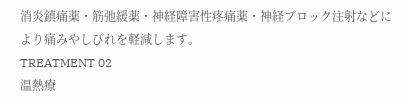消炎鎮痛薬・筋弛緩薬・神経障害性疼痛薬・神経ブロック注射などにより痛みやしびれを軽減します。
TREATMENT 02
温熱療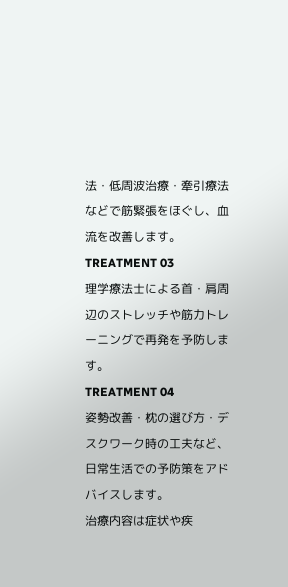法・低周波治療・牽引療法などで筋緊張をほぐし、血流を改善します。
TREATMENT 03
理学療法士による首・肩周辺のストレッチや筋力トレーニングで再発を予防します。
TREATMENT 04
姿勢改善・枕の選び方・デスクワーク時の工夫など、日常生活での予防策をアドバイスします。
治療内容は症状や疾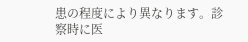患の程度により異なります。診察時に医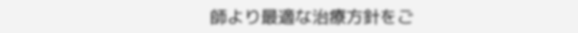師より最適な治療方針をご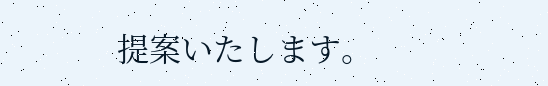提案いたします。